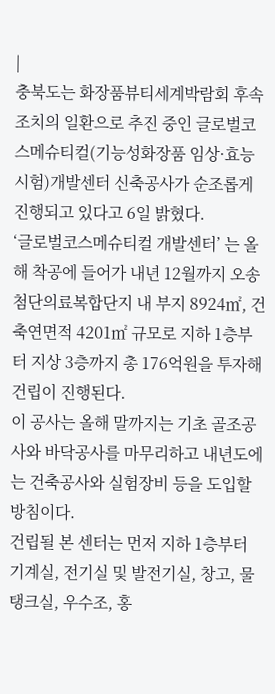|
충북도는 화장품뷰티세계박람회 후속조치의 일환으로 추진 중인 글로벌코스메슈티컬(기능성화장품 임상·효능시험)개발센터 신축공사가 순조롭게 진행되고 있다고 6일 밝혔다.
‘글로벌코스메슈티컬 개발센터’ 는 올해 착공에 들어가 내년 12월까지 오송첨단의료복합단지 내 부지 8924㎡, 건축연면적 4201㎡ 규모로 지하 1층부터 지상 3층까지 총 176억원을 투자해 건립이 진행된다.
이 공사는 올해 말까지는 기초 골조공사와 바닥공사를 마무리하고 내년도에는 건축공사와 실험장비 등을 도입할 방침이다.
건립될 본 센터는 먼저 지하 1층부터 기계실, 전기실 및 발전기실, 창고, 물탱크실, 우수조, 홍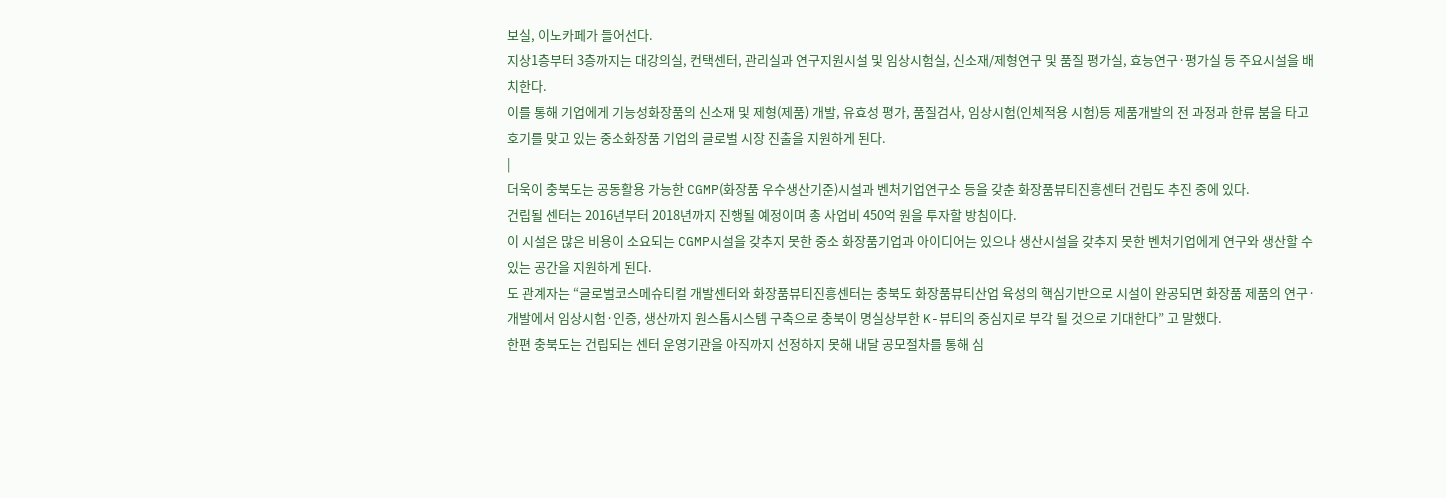보실, 이노카페가 들어선다.
지상1층부터 3층까지는 대강의실, 컨택센터, 관리실과 연구지원시설 및 임상시험실, 신소재/제형연구 및 품질 평가실, 효능연구·평가실 등 주요시설을 배치한다.
이를 통해 기업에게 기능성화장품의 신소재 및 제형(제품) 개발, 유효성 평가, 품질검사, 임상시험(인체적용 시험)등 제품개발의 전 과정과 한류 붐을 타고 호기를 맞고 있는 중소화장품 기업의 글로벌 시장 진출을 지원하게 된다.
|
더욱이 충북도는 공동활용 가능한 CGMP(화장품 우수생산기준)시설과 벤처기업연구소 등을 갖춘 화장품뷰티진흥센터 건립도 추진 중에 있다.
건립될 센터는 2016년부터 2018년까지 진행될 예정이며 총 사업비 450억 원을 투자할 방침이다.
이 시설은 많은 비용이 소요되는 CGMP시설을 갖추지 못한 중소 화장품기업과 아이디어는 있으나 생산시설을 갖추지 못한 벤처기업에게 연구와 생산할 수 있는 공간을 지원하게 된다.
도 관계자는 “글로벌코스메슈티컬 개발센터와 화장품뷰티진흥센터는 충북도 화장품뷰티산업 육성의 핵심기반으로 시설이 완공되면 화장품 제품의 연구·개발에서 임상시험·인증, 생산까지 원스톱시스템 구축으로 충북이 명실상부한 K-뷰티의 중심지로 부각 될 것으로 기대한다” 고 말했다.
한편 충북도는 건립되는 센터 운영기관을 아직까지 선정하지 못해 내달 공모절차를 통해 심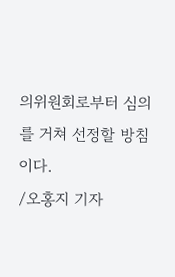의위원회로부터 심의를 거쳐 선정할 방침이다.
/오홍지 기자